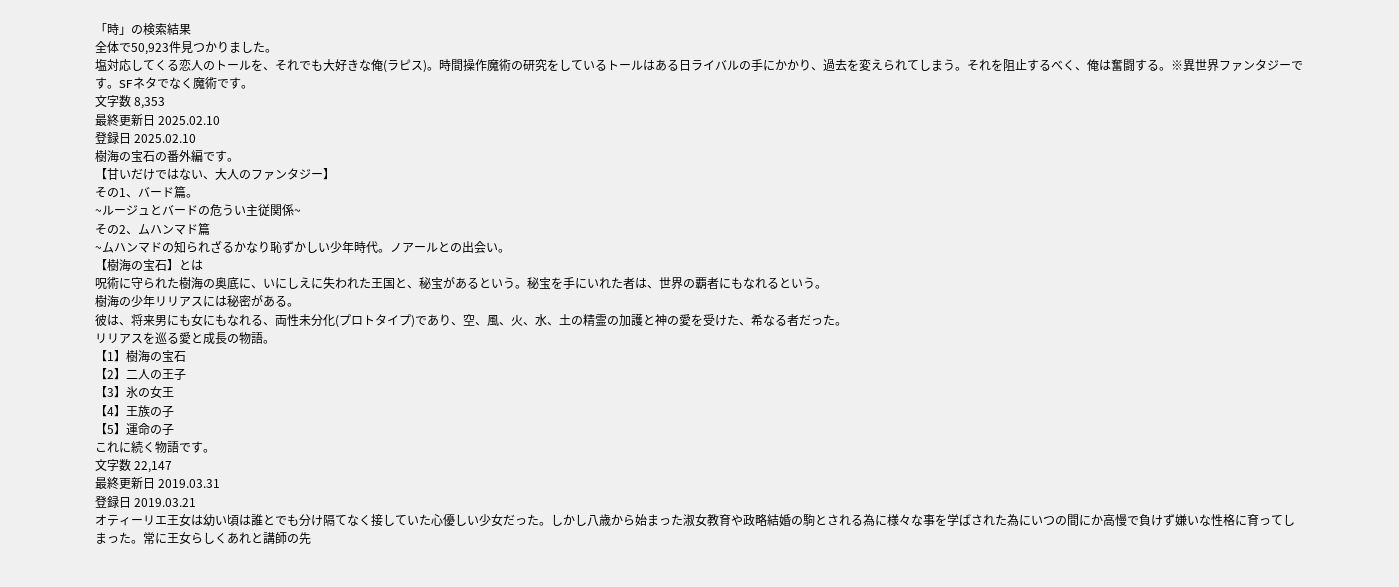「時」の検索結果
全体で50,923件見つかりました。
塩対応してくる恋人のトールを、それでも大好きな俺(ラピス)。時間操作魔術の研究をしているトールはある日ライバルの手にかかり、過去を変えられてしまう。それを阻止するべく、俺は奮闘する。※異世界ファンタジーです。SFネタでなく魔術です。
文字数 8,353
最終更新日 2025.02.10
登録日 2025.02.10
樹海の宝石の番外編です。
【甘いだけではない、大人のファンタジー】
その1、バード篇。
~ルージュとバードの危うい主従関係~
その2、ムハンマド篇
~ムハンマドの知られざるかなり恥ずかしい少年時代。ノアールとの出会い。
【樹海の宝石】とは
呪術に守られた樹海の奥底に、いにしえに失われた王国と、秘宝があるという。秘宝を手にいれた者は、世界の覇者にもなれるという。
樹海の少年リリアスには秘密がある。
彼は、将来男にも女にもなれる、両性未分化(プロトタイプ)であり、空、風、火、水、土の精霊の加護と神の愛を受けた、希なる者だった。
リリアスを巡る愛と成長の物語。
【1】樹海の宝石
【2】二人の王子
【3】氷の女王
【4】王族の子
【5】運命の子
これに続く物語です。
文字数 22,147
最終更新日 2019.03.31
登録日 2019.03.21
オティーリエ王女は幼い頃は誰とでも分け隔てなく接していた心優しい少女だった。しかし八歳から始まった淑女教育や政略結婚の駒とされる為に様々な事を学ばされた為にいつの間にか高慢で負けず嫌いな性格に育ってしまった。常に王女らしくあれと講師の先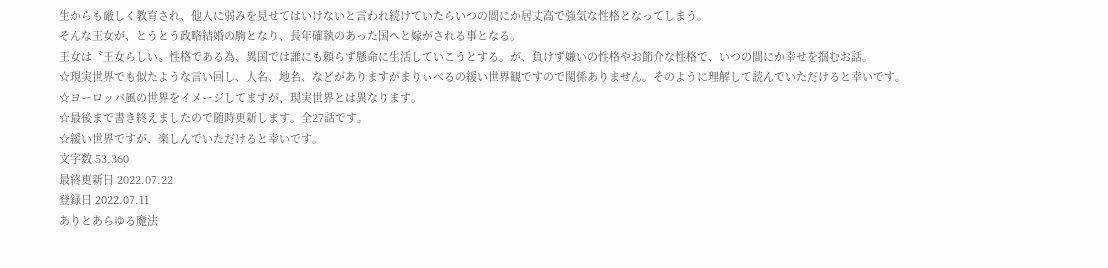生からも厳しく教育され、他人に弱みを見せてはいけないと言われ続けていたらいつの間にか居丈高で強気な性格となってしまう。
そんな王女が、とうとう政略結婚の駒となり、長年確執のあった国へと嫁がされる事となる。
王女は〝王女らしい〟性格である為、異国では誰にも頼らず懸命に生活していこうとする。が、負けず嫌いの性格やお節介な性格で、いつの間にか幸せを掴むお話。
☆現実世界でも似たような言い回し、人名、地名、などがありますがまりぃべるの緩い世界観ですので関係ありません。そのように理解して読んでいただけると幸いです。
☆ヨーロッパ風の世界をイメージしてますが、現実世界とは異なります。
☆最後まで書き終えましたので随時更新します。全27話です。
☆緩い世界ですが、楽しんでいただけると幸いです。
文字数 53,360
最終更新日 2022.07.22
登録日 2022.07.11
ありとあらゆる魔法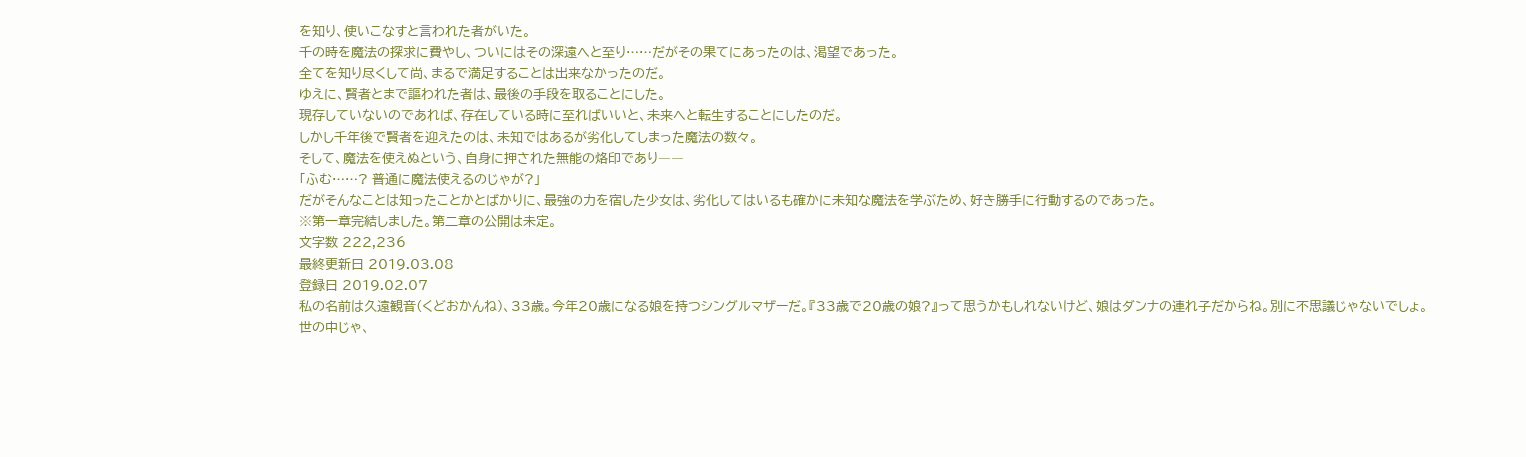を知り、使いこなすと言われた者がいた。
千の時を魔法の探求に費やし、ついにはその深遠へと至り……だがその果てにあったのは、渇望であった。
全てを知り尽くして尚、まるで満足することは出来なかったのだ。
ゆえに、賢者とまで謳われた者は、最後の手段を取ることにした。
現存していないのであれば、存在している時に至ればいいと、未来へと転生することにしたのだ。
しかし千年後で賢者を迎えたのは、未知ではあるが劣化してしまった魔法の数々。
そして、魔法を使えぬという、自身に押された無能の烙印であり――
「ふむ……? 普通に魔法使えるのじゃが?」
だがそんなことは知ったことかとばかりに、最強の力を宿した少女は、劣化してはいるも確かに未知な魔法を学ぶため、好き勝手に行動するのであった。
※第一章完結しました。第二章の公開は未定。
文字数 222,236
最終更新日 2019.03.08
登録日 2019.02.07
私の名前は久遠観音(くどおかんね)、33歳。今年20歳になる娘を持つシングルマザーだ。『33歳で20歳の娘?』って思うかもしれないけど、娘はダンナの連れ子だからね。別に不思議じゃないでしょ。
世の中じゃ、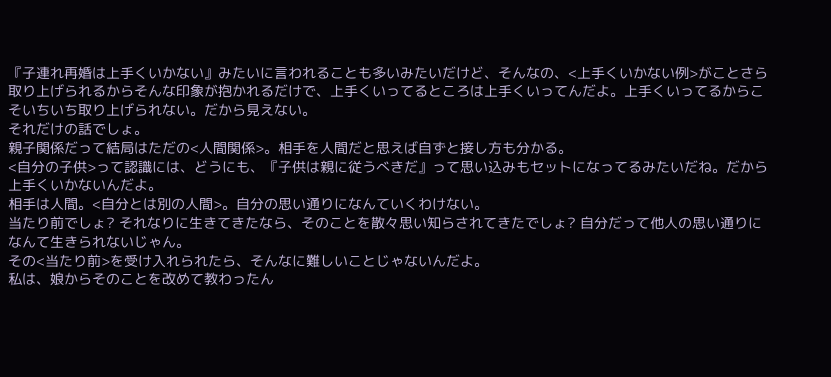『子連れ再婚は上手くいかない』みたいに言われることも多いみたいだけど、そんなの、<上手くいかない例>がことさら取り上げられるからそんな印象が抱かれるだけで、上手くいってるところは上手くいってんだよ。上手くいってるからこそいちいち取り上げられない。だから見えない。
それだけの話でしょ。
親子関係だって結局はただの<人間関係>。相手を人間だと思えば自ずと接し方も分かる。
<自分の子供>って認識には、どうにも、『子供は親に従うべきだ』って思い込みもセットになってるみたいだね。だから上手くいかないんだよ。
相手は人間。<自分とは別の人間>。自分の思い通りになんていくわけない。
当たり前でしょ? それなりに生きてきたなら、そのことを散々思い知らされてきたでしょ? 自分だって他人の思い通りになんて生きられないじゃん。
その<当たり前>を受け入れられたら、そんなに難しいことじゃないんだよ。
私は、娘からそのことを改めて教わったん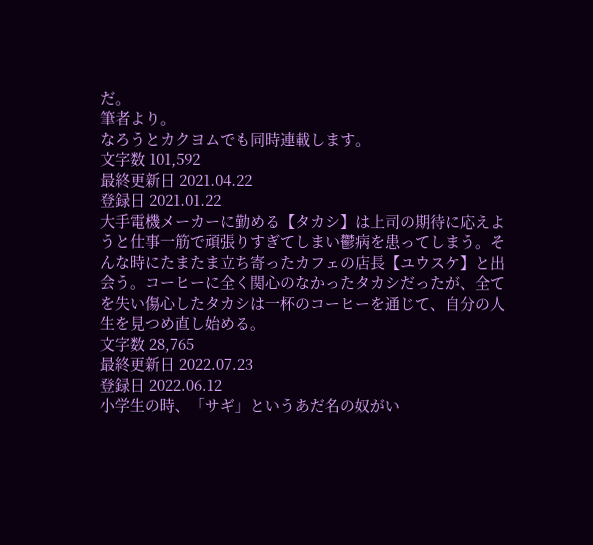だ。
筆者より。
なろうとカクヨムでも同時連載します。
文字数 101,592
最終更新日 2021.04.22
登録日 2021.01.22
大手電機メーカーに勤める【タカシ】は上司の期待に応えようと仕事一筋で頑張りすぎてしまい鬱病を患ってしまう。そんな時にたまたま立ち寄ったカフェの店長【ユウスケ】と出会う。コーヒーに全く関心のなかったタカシだったが、全てを失い傷心したタカシは一杯のコーヒーを通じて、自分の人生を見つめ直し始める。
文字数 28,765
最終更新日 2022.07.23
登録日 2022.06.12
小学生の時、「サギ」というあだ名の奴がい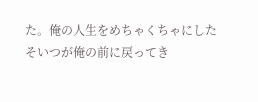た。俺の人生をめちゃくちゃにしたそいつが俺の前に戻ってき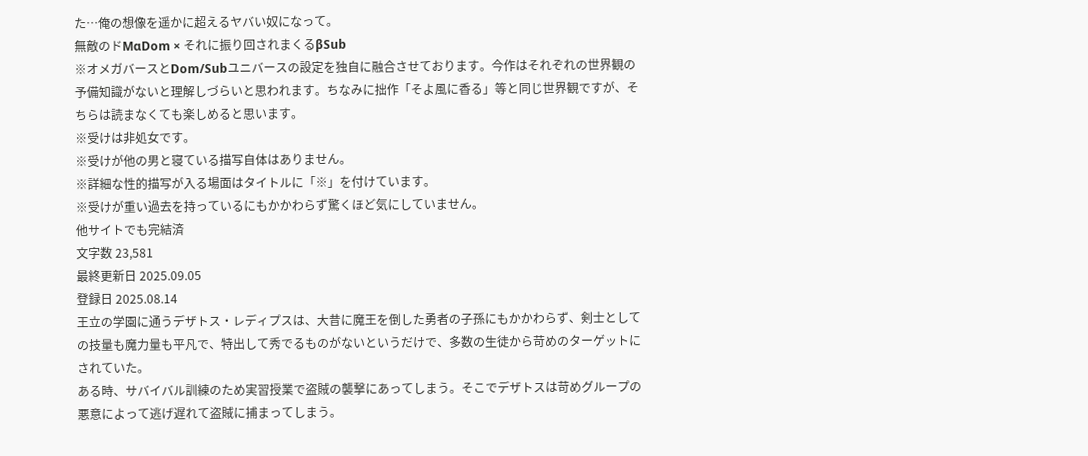た…俺の想像を遥かに超えるヤバい奴になって。
無敵のドMαDom × それに振り回されまくるβSub
※オメガバースとDom/Subユニバースの設定を独自に融合させております。今作はそれぞれの世界観の予備知識がないと理解しづらいと思われます。ちなみに拙作「そよ風に香る」等と同じ世界観ですが、そちらは読まなくても楽しめると思います。
※受けは非処女です。
※受けが他の男と寝ている描写自体はありません。
※詳細な性的描写が入る場面はタイトルに「※」を付けています。
※受けが重い過去を持っているにもかかわらず驚くほど気にしていません。
他サイトでも完結済
文字数 23,581
最終更新日 2025.09.05
登録日 2025.08.14
王立の学園に通うデザトス・レディプスは、大昔に魔王を倒した勇者の子孫にもかかわらず、剣士としての技量も魔力量も平凡で、特出して秀でるものがないというだけで、多数の生徒から苛めのターゲットにされていた。
ある時、サバイバル訓練のため実習授業で盗賊の襲撃にあってしまう。そこでデザトスは苛めグループの悪意によって逃げ遅れて盗賊に捕まってしまう。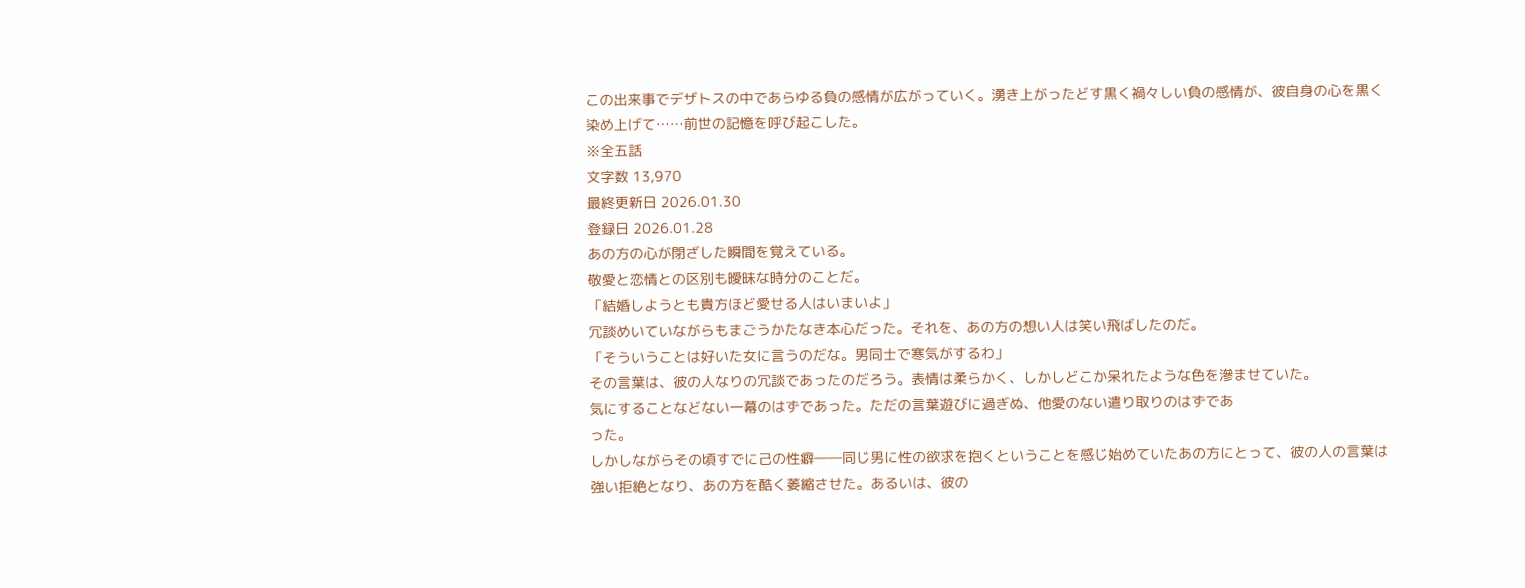この出来事でデザトスの中であらゆる負の感情が広がっていく。湧き上がったどす黒く禍々しい負の感情が、彼自身の心を黒く染め上げて……前世の記憶を呼び起こした。
※全五話
文字数 13,970
最終更新日 2026.01.30
登録日 2026.01.28
あの方の心が閉ざした瞬間を覚えている。
敬愛と恋情との区別も曖昧な時分のことだ。
「結婚しようとも貴方ほど愛せる人はいまいよ」
冗談めいていながらもまごうかたなき本心だった。それを、あの方の想い人は笑い飛ばしたのだ。
「そういうことは好いた女に言うのだな。男同士で寒気がするわ」
その言葉は、彼の人なりの冗談であったのだろう。表情は柔らかく、しかしどこか呆れたような色を滲ませていた。
気にすることなどない一幕のはずであった。ただの言葉遊びに過ぎぬ、他愛のない遣り取りのはずであ
った。
しかしながらその頃すでに己の性癖――同じ男に性の欲求を抱くということを感じ始めていたあの方にとって、彼の人の言葉は強い拒絶となり、あの方を酷く萎縮させた。あるいは、彼の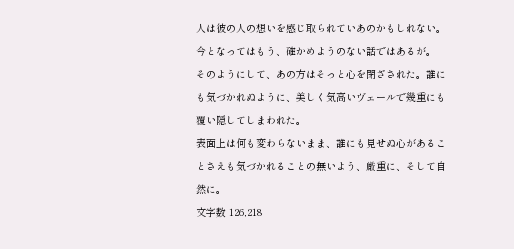人は彼の人の想いを感じ取られていあのかもしれない。今となってはもう、確かめようのない話ではあるが。
そのようにして、あの方はそっと心を閉ざされた。誰にも気づかれぬように、美しく気高いヴェールで幾重にも覆い隠してしまわれた。
表面上は何も変わらないまま、誰にも見せぬ心があることさえも気づかれることの無いよう、厳重に、そして自然に。
文字数 126,218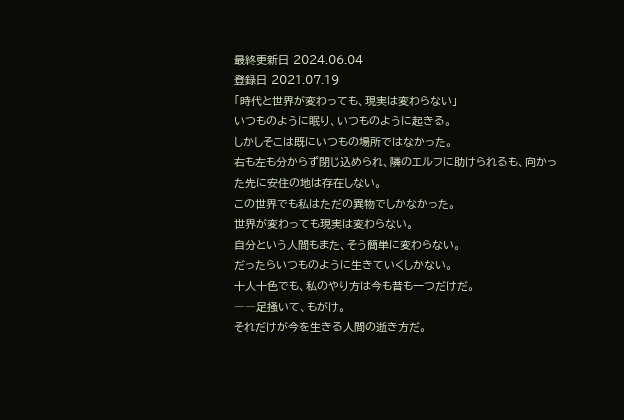最終更新日 2024.06.04
登録日 2021.07.19
「時代と世界が変わっても、現実は変わらない」
いつものように眠り、いつものように起きる。
しかしそこは既にいつもの場所ではなかった。
右も左も分からず閉じ込められ、隣のエルフに助けられるも、向かった先に安住の地は存在しない。
この世界でも私はただの異物でしかなかった。
世界が変わっても現実は変わらない。
自分という人間もまた、そう簡単に変わらない。
だったらいつものように生きていくしかない。
十人十色でも、私のやり方は今も昔も一つだけだ。
――足掻いて、もがけ。
それだけが今を生きる人間の逝き方だ。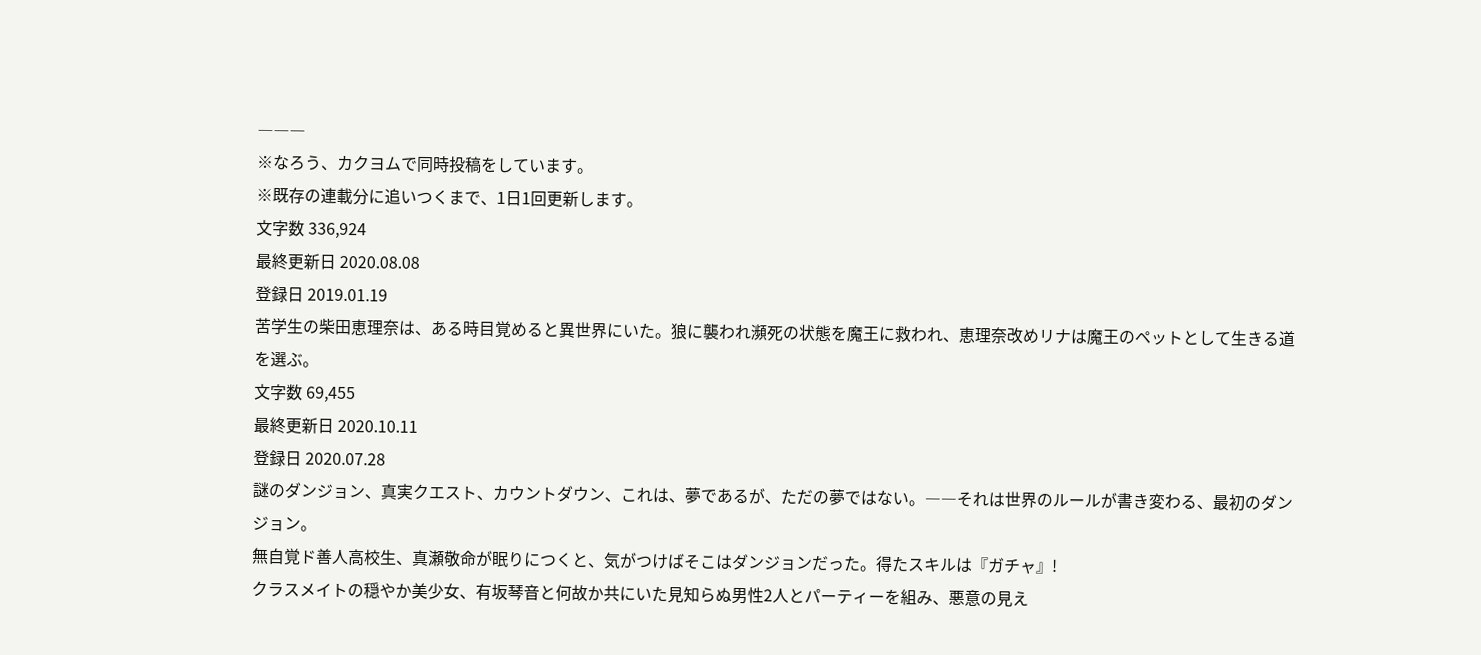―――
※なろう、カクヨムで同時投稿をしています。
※既存の連載分に追いつくまで、1日1回更新します。
文字数 336,924
最終更新日 2020.08.08
登録日 2019.01.19
苦学生の柴田恵理奈は、ある時目覚めると異世界にいた。狼に襲われ瀕死の状態を魔王に救われ、恵理奈改めリナは魔王のペットとして生きる道を選ぶ。
文字数 69,455
最終更新日 2020.10.11
登録日 2020.07.28
謎のダンジョン、真実クエスト、カウントダウン、これは、夢であるが、ただの夢ではない。――それは世界のルールが書き変わる、最初のダンジョン。
無自覚ド善人高校生、真瀬敬命が眠りにつくと、気がつけばそこはダンジョンだった。得たスキルは『ガチャ』!
クラスメイトの穏やか美少女、有坂琴音と何故か共にいた見知らぬ男性2人とパーティーを組み、悪意の見え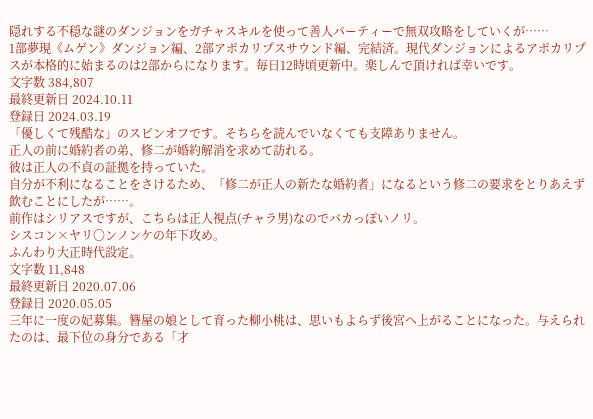隠れする不穏な謎のダンジョンをガチャスキルを使って善人パーティーで無双攻略をしていくが……
1部夢現《ムゲン》ダンジョン編、2部アポカリプスサウンド編、完結済。現代ダンジョンによるアポカリプスが本格的に始まるのは2部からになります。毎日12時頃更新中。楽しんで頂ければ幸いです。
文字数 384,807
最終更新日 2024.10.11
登録日 2024.03.19
「優しくて残酷な」のスピンオフです。そちらを読んでいなくても支障ありません。
正人の前に婚約者の弟、修二が婚約解消を求めて訪れる。
彼は正人の不貞の証拠を持っていた。
自分が不利になることをさけるため、「修二が正人の新たな婚約者」になるという修二の要求をとりあえず飲むことにしたが……。
前作はシリアスですが、こちらは正人視点(チャラ男)なのでバカっぽいノリ。
シスコン×ヤリ〇ンノンケの年下攻め。
ふんわり大正時代設定。
文字数 11,848
最終更新日 2020.07.06
登録日 2020.05.05
三年に一度の妃募集。簪屋の娘として育った柳小桃は、思いもよらず後宮へ上がることになった。与えられたのは、最下位の身分である「才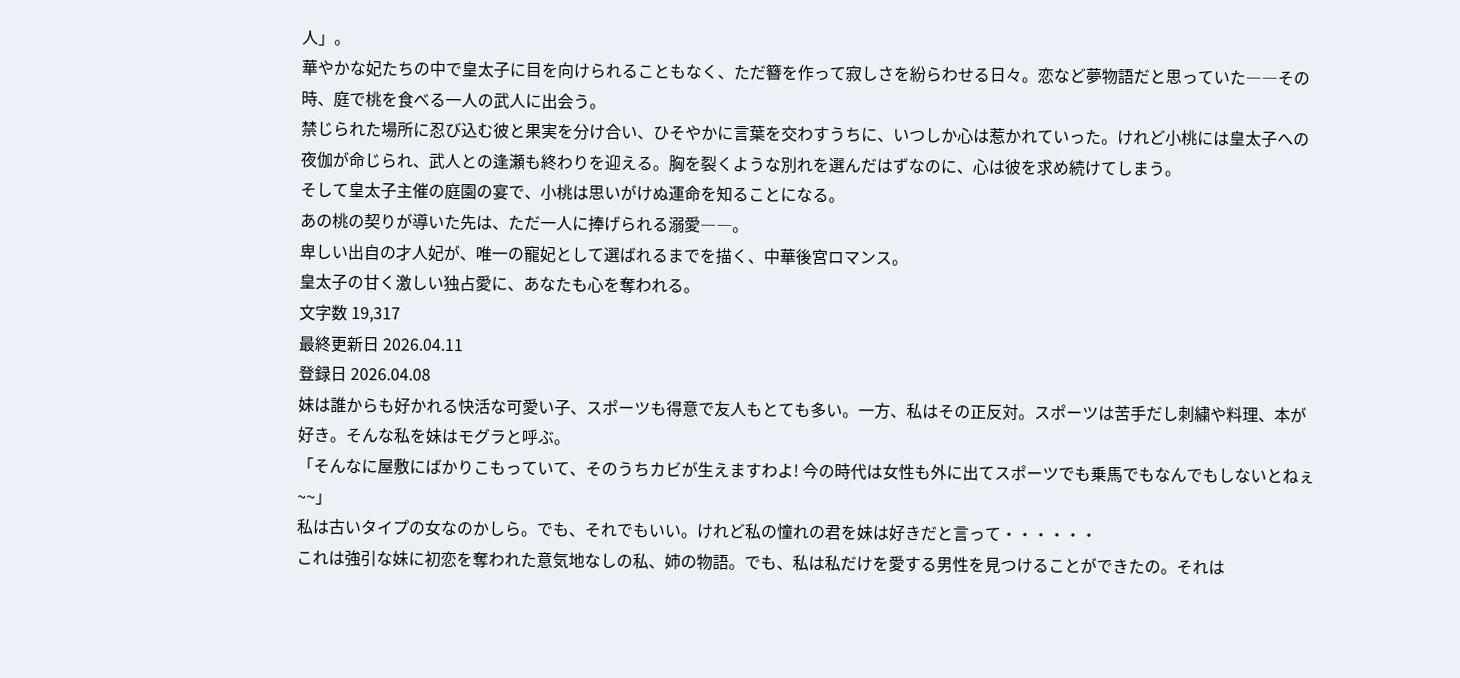人」。
華やかな妃たちの中で皇太子に目を向けられることもなく、ただ簪を作って寂しさを紛らわせる日々。恋など夢物語だと思っていた――その時、庭で桃を食べる一人の武人に出会う。
禁じられた場所に忍び込む彼と果実を分け合い、ひそやかに言葉を交わすうちに、いつしか心は惹かれていった。けれど小桃には皇太子への夜伽が命じられ、武人との逢瀬も終わりを迎える。胸を裂くような別れを選んだはずなのに、心は彼を求め続けてしまう。
そして皇太子主催の庭園の宴で、小桃は思いがけぬ運命を知ることになる。
あの桃の契りが導いた先は、ただ一人に捧げられる溺愛――。
卑しい出自の才人妃が、唯一の寵妃として選ばれるまでを描く、中華後宮ロマンス。
皇太子の甘く激しい独占愛に、あなたも心を奪われる。
文字数 19,317
最終更新日 2026.04.11
登録日 2026.04.08
妹は誰からも好かれる快活な可愛い子、スポーツも得意で友人もとても多い。一方、私はその正反対。スポーツは苦手だし刺繍や料理、本が好き。そんな私を妹はモグラと呼ぶ。
「そんなに屋敷にばかりこもっていて、そのうちカビが生えますわよ! 今の時代は女性も外に出てスポーツでも乗馬でもなんでもしないとねぇ~~」
私は古いタイプの女なのかしら。でも、それでもいい。けれど私の憧れの君を妹は好きだと言って・・・・・・
これは強引な妹に初恋を奪われた意気地なしの私、姉の物語。でも、私は私だけを愛する男性を見つけることができたの。それは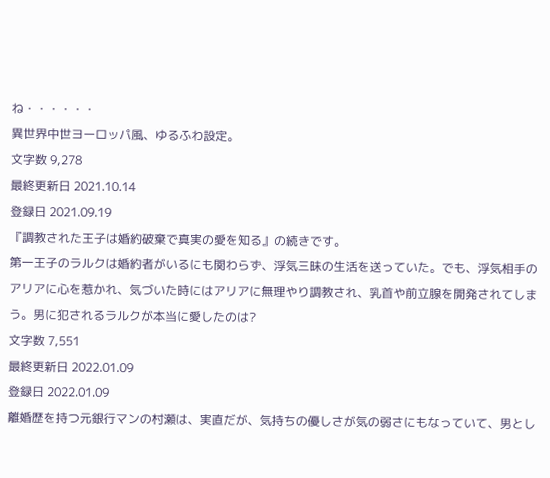ね・・・・・・
異世界中世ヨーロッパ風、ゆるふわ設定。
文字数 9,278
最終更新日 2021.10.14
登録日 2021.09.19
『調教された王子は婚約破棄で真実の愛を知る』の続きです。
第一王子のラルクは婚約者がいるにも関わらず、浮気三昧の生活を送っていた。でも、浮気相手のアリアに心を惹かれ、気づいた時にはアリアに無理やり調教され、乳首や前立腺を開発されてしまう。男に犯されるラルクが本当に愛したのは?
文字数 7,551
最終更新日 2022.01.09
登録日 2022.01.09
離婚歴を持つ元銀行マンの村瀬は、実直だが、気持ちの優しさが気の弱さにもなっていて、男とし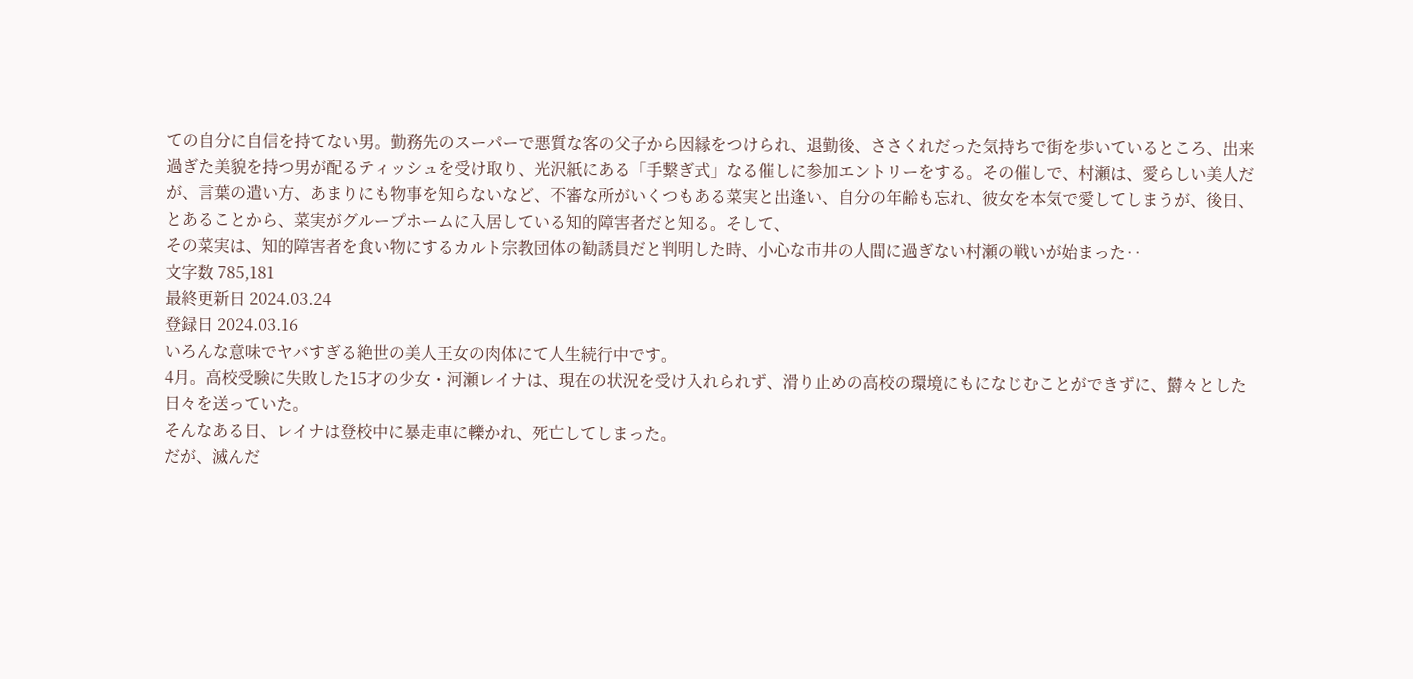ての自分に自信を持てない男。勤務先のスーパーで悪質な客の父子から因縁をつけられ、退勤後、ささくれだった気持ちで街を歩いているところ、出来過ぎた美貌を持つ男が配るティッシュを受け取り、光沢紙にある「手繋ぎ式」なる催しに参加エントリーをする。その催しで、村瀬は、愛らしい美人だが、言葉の遣い方、あまりにも物事を知らないなど、不審な所がいくつもある菜実と出逢い、自分の年齢も忘れ、彼女を本気で愛してしまうが、後日、とあることから、菜実がグループホームに入居している知的障害者だと知る。そして、
その菜実は、知的障害者を食い物にするカルト宗教団体の勧誘員だと判明した時、小心な市井の人間に過ぎない村瀬の戦いが始まった‥
文字数 785,181
最終更新日 2024.03.24
登録日 2024.03.16
いろんな意味でヤバすぎる絶世の美人王女の肉体にて人生続行中です。
4月。高校受験に失敗した15才の少女・河瀬レイナは、現在の状況を受け入れられず、滑り止めの高校の環境にもになじむことができずに、欝々とした日々を送っていた。
そんなある日、レイナは登校中に暴走車に轢かれ、死亡してしまった。
だが、滅んだ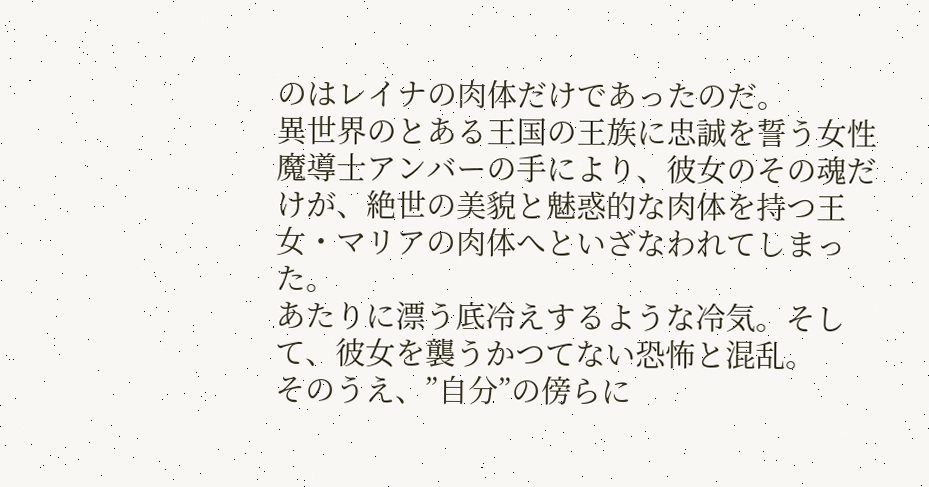のはレイナの肉体だけであったのだ。
異世界のとある王国の王族に忠誠を誓う女性魔導士アンバーの手により、彼女のその魂だけが、絶世の美貌と魅惑的な肉体を持つ王女・マリアの肉体へといざなわれてしまった。
あたりに漂う底冷えするような冷気。そして、彼女を襲うかつてない恐怖と混乱。
そのうえ、”自分”の傍らに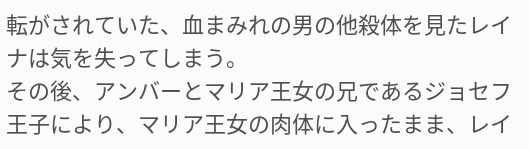転がされていた、血まみれの男の他殺体を見たレイナは気を失ってしまう。
その後、アンバーとマリア王女の兄であるジョセフ王子により、マリア王女の肉体に入ったまま、レイ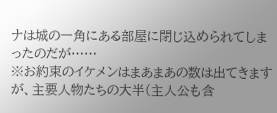ナは城の一角にある部屋に閉じ込められてしまったのだが……
※お約束のイケメンはまあまあの数は出てきますが、主要人物たちの大半(主人公も含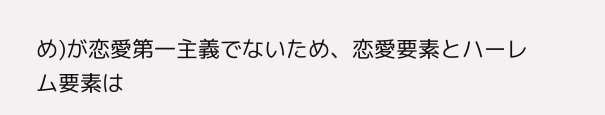め)が恋愛第一主義でないため、恋愛要素とハーレム要素は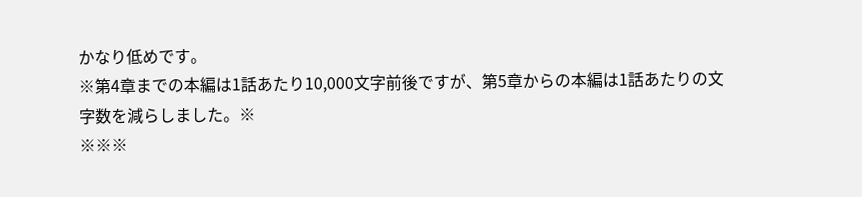かなり低めです。
※第4章までの本編は1話あたり10,000文字前後ですが、第5章からの本編は1話あたりの文字数を減らしました。※
※※※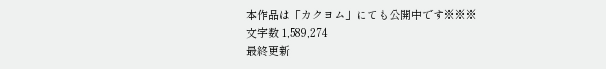本作品は「カクヨム」にても公開中です※※※
文字数 1,589,274
最終更新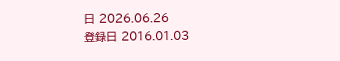日 2026.06.26
登録日 2016.01.03